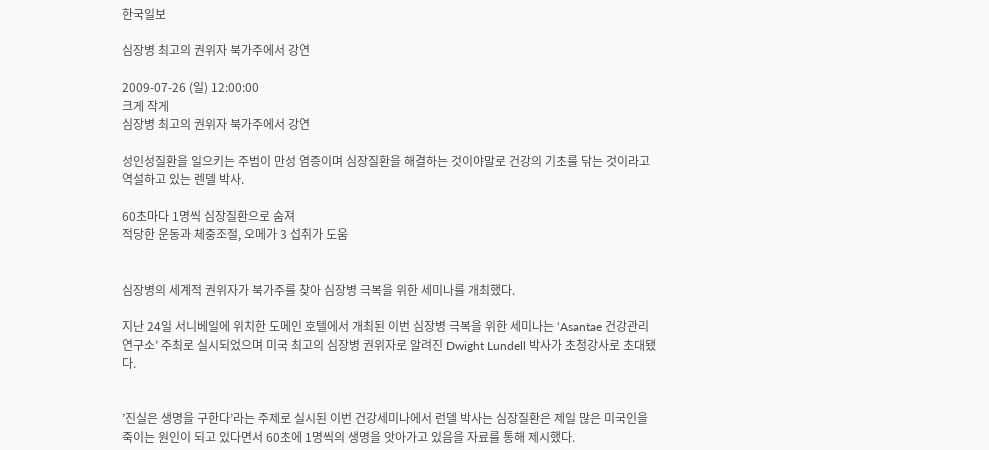한국일보

심장병 최고의 권위자 북가주에서 강연

2009-07-26 (일) 12:00:00
크게 작게
심장병 최고의 권위자 북가주에서 강연

성인성질환을 일으키는 주범이 만성 염증이며 심장질환을 해결하는 것이야말로 건강의 기초를 닦는 것이라고 역설하고 있는 렌델 박사.

60초마다 1명씩 심장질환으로 숨져
적당한 운동과 체중조절, 오메가 3 섭취가 도움


심장병의 세계적 권위자가 북가주를 찾아 심장병 극복을 위한 세미나를 개최했다.

지난 24일 서니베일에 위치한 도메인 호텔에서 개최된 이번 심장병 극복을 위한 세미나는 ‘Asantae 건강관리연구소’ 주최로 실시되었으며 미국 최고의 심장병 권위자로 알려진 Dwight Lundell 박사가 초청강사로 초대됐다.


’진실은 생명을 구한다’라는 주제로 실시된 이번 건강세미나에서 런델 박사는 심장질환은 제일 많은 미국인을 죽이는 원인이 되고 있다면서 60초에 1명씩의 생명을 앗아가고 있음을 자료를 통해 제시했다.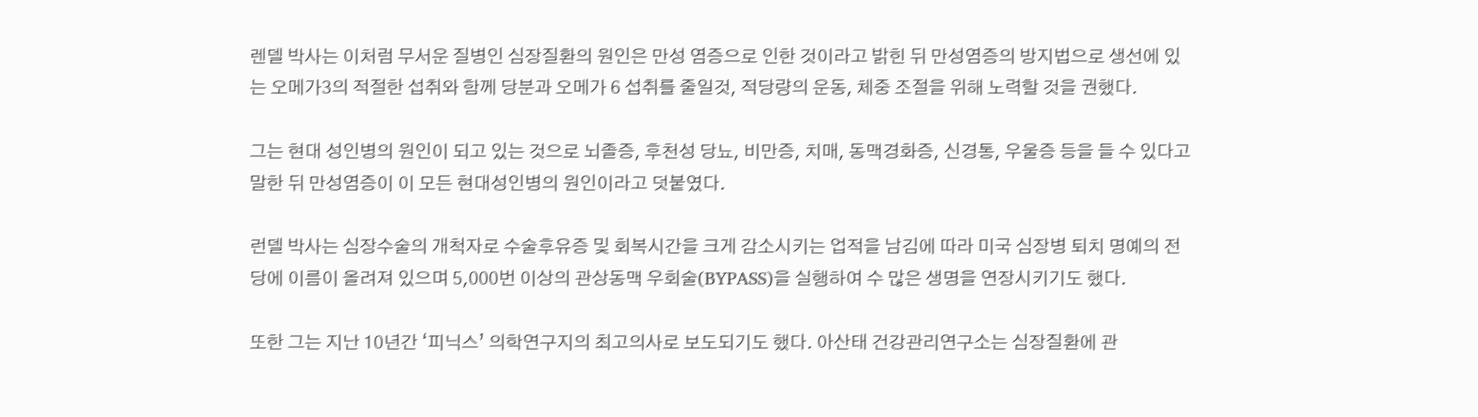렌델 박사는 이처럼 무서운 질병인 심장질환의 원인은 만성 염증으로 인한 것이라고 밝힌 뒤 만성염증의 방지법으로 생선에 있는 오메가3의 적절한 섭취와 함께 당분과 오메가 6 섭취를 줄일것, 적당량의 운동, 체중 조절을 위해 노력할 것을 권했다.

그는 현대 성인병의 원인이 되고 있는 것으로 뇌졸증, 후천성 당뇨, 비만증, 치매, 동맥경화증, 신경통, 우울증 등을 들 수 있다고 말한 뒤 만성염증이 이 모든 현대성인병의 원인이라고 덧붙였다.

런델 박사는 심장수술의 개척자로 수술후유증 및 회복시간을 크게 감소시키는 업적을 남김에 따라 미국 심장병 퇴치 명예의 전당에 이름이 올려져 있으며 5,000번 이상의 관상동맥 우회술(BYPASS)을 실행하여 수 많은 생명을 연장시키기도 했다.

또한 그는 지난 10년간 ‘피닉스’ 의학연구지의 최고의사로 보도되기도 했다. 아산태 건강관리연구소는 심장질환에 관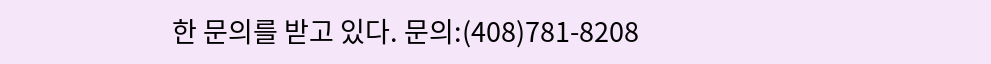한 문의를 받고 있다. 문의:(408)781-8208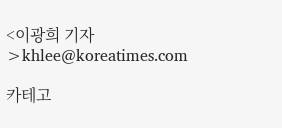<이광희 기자>khlee@koreatimes.com

카테고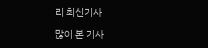리 최신기사

많이 본 기사